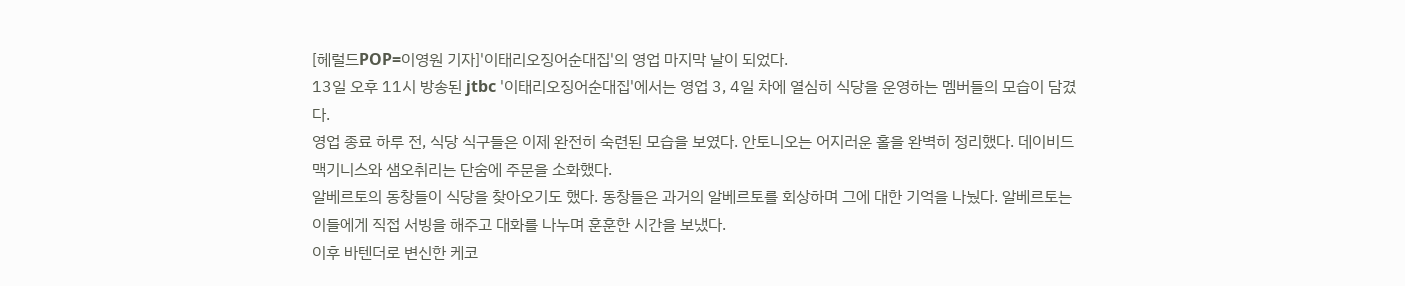[헤럴드POP=이영원 기자]'이태리오징어순대집'의 영업 마지막 날이 되었다.
13일 오후 11시 방송된 jtbc '이태리오징어순대집'에서는 영업 3, 4일 차에 열심히 식당을 운영하는 멤버들의 모습이 담겼다.
영업 종료 하루 전, 식당 식구들은 이제 완전히 숙련된 모습을 보였다. 안토니오는 어지러운 홀을 완벽히 정리했다. 데이비드 맥기니스와 샘오취리는 단숨에 주문을 소화했다.
알베르토의 동창들이 식당을 찾아오기도 했다. 동창들은 과거의 알베르토를 회상하며 그에 대한 기억을 나눴다. 알베르토는 이들에게 직접 서빙을 해주고 대화를 나누며 훈훈한 시간을 보냈다.
이후 바텐더로 변신한 케코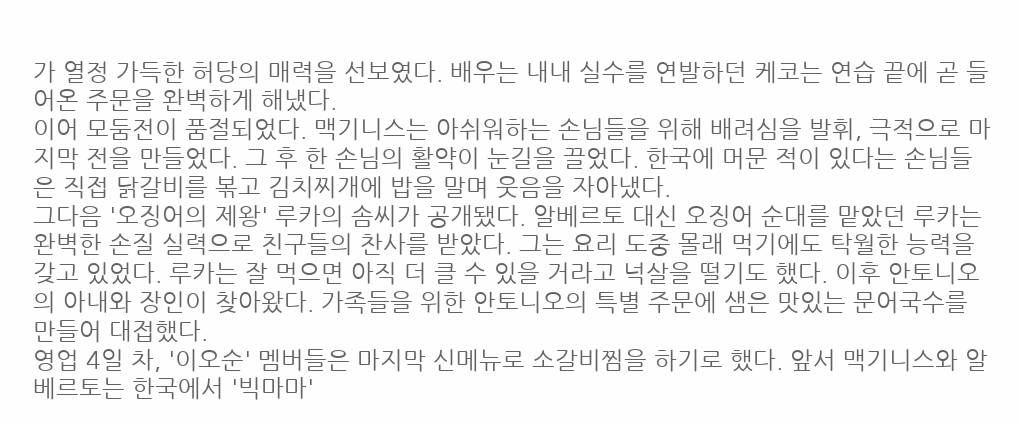가 열정 가득한 허당의 매력을 선보였다. 배우는 내내 실수를 연발하던 케코는 연습 끝에 곧 들어온 주문을 완벽하게 해냈다.
이어 모둠전이 품절되었다. 맥기니스는 아쉬워하는 손님들을 위해 배려심을 발휘, 극적으로 마지막 전을 만들었다. 그 후 한 손님의 활약이 눈길을 끌었다. 한국에 머문 적이 있다는 손님들은 직접 닭갈비를 볶고 김치찌개에 밥을 말며 웃음을 자아냈다.
그다음 '오징어의 제왕' 루카의 솜씨가 공개됐다. 알베르토 대신 오징어 순대를 맡았던 루카는 완벽한 손질 실력으로 친구들의 찬사를 받았다. 그는 요리 도중 몰래 먹기에도 탁월한 능력을 갖고 있었다. 루카는 잘 먹으면 아직 더 클 수 있을 거라고 넉살을 떨기도 했다. 이후 안토니오의 아내와 장인이 찾아왔다. 가족들을 위한 안토니오의 특별 주문에 샘은 맛있는 문어국수를 만들어 대접했다.
영업 4일 차, '이오순' 멤버들은 마지막 신메뉴로 소갈비찜을 하기로 했다. 앞서 맥기니스와 알베르토는 한국에서 '빅마마'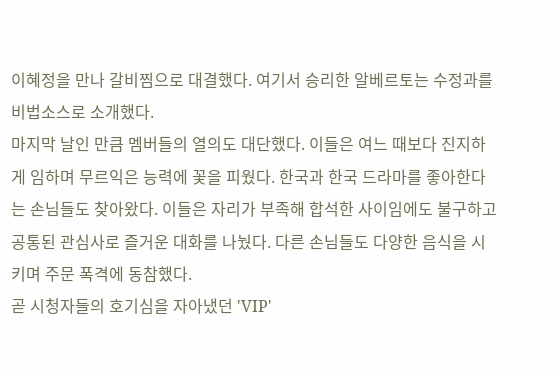이혜정을 만나 갈비찜으로 대결했다. 여기서 승리한 알베르토는 수정과를 비법소스로 소개했다.
마지막 날인 만큼 멤버들의 열의도 대단했다. 이들은 여느 때보다 진지하게 임하며 무르익은 능력에 꽃을 피웠다. 한국과 한국 드라마를 좋아한다는 손님들도 찾아왔다. 이들은 자리가 부족해 합석한 사이임에도 불구하고 공통된 관심사로 즐거운 대화를 나눴다. 다른 손님들도 다양한 음식을 시키며 주문 폭격에 동참했다.
곧 시청자들의 호기심을 자아냈던 'VIP'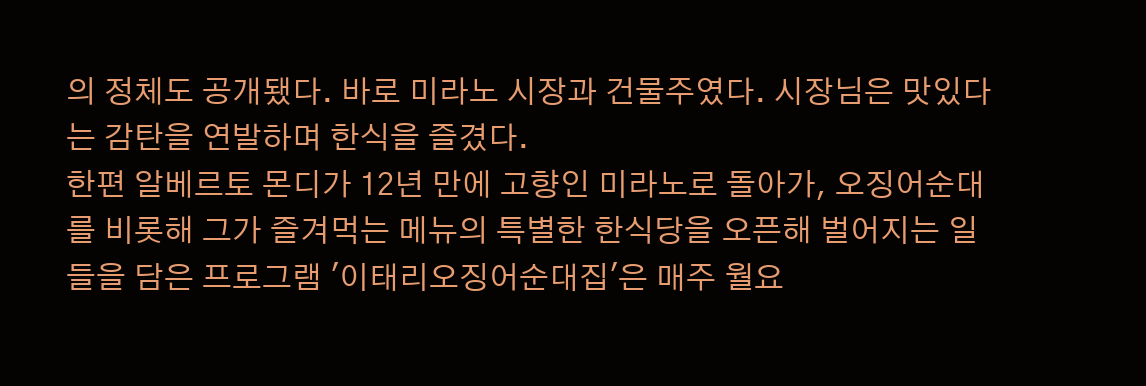의 정체도 공개됐다. 바로 미라노 시장과 건물주였다. 시장님은 맛있다는 감탄을 연발하며 한식을 즐겼다.
한편 알베르토 몬디가 12년 만에 고향인 미라노로 돌아가, 오징어순대를 비롯해 그가 즐겨먹는 메뉴의 특별한 한식당을 오픈해 벌어지는 일들을 담은 프로그램 '이태리오징어순대집'은 매주 월요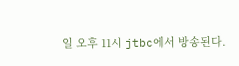일 오후 11시 jtbc에서 방송된다.